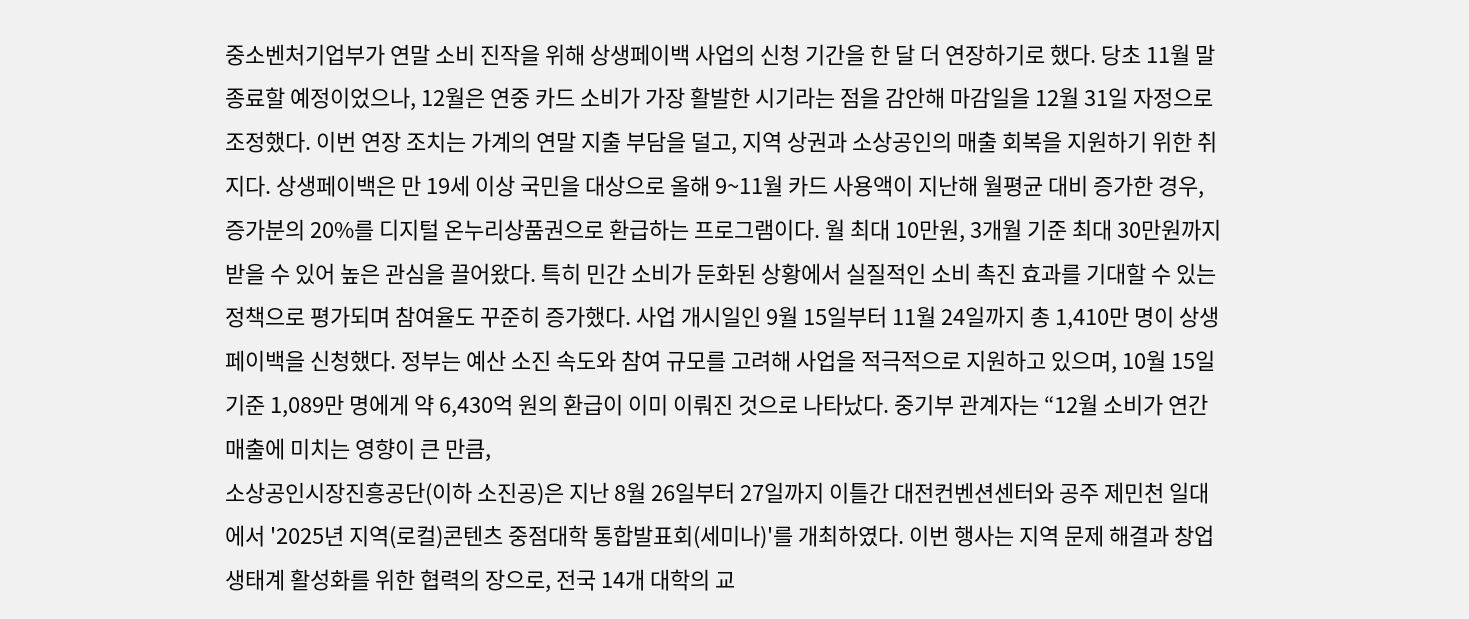중소벤처기업부가 연말 소비 진작을 위해 상생페이백 사업의 신청 기간을 한 달 더 연장하기로 했다. 당초 11월 말 종료할 예정이었으나, 12월은 연중 카드 소비가 가장 활발한 시기라는 점을 감안해 마감일을 12월 31일 자정으로 조정했다. 이번 연장 조치는 가계의 연말 지출 부담을 덜고, 지역 상권과 소상공인의 매출 회복을 지원하기 위한 취지다. 상생페이백은 만 19세 이상 국민을 대상으로 올해 9~11월 카드 사용액이 지난해 월평균 대비 증가한 경우, 증가분의 20%를 디지털 온누리상품권으로 환급하는 프로그램이다. 월 최대 10만원, 3개월 기준 최대 30만원까지 받을 수 있어 높은 관심을 끌어왔다. 특히 민간 소비가 둔화된 상황에서 실질적인 소비 촉진 효과를 기대할 수 있는 정책으로 평가되며 참여율도 꾸준히 증가했다. 사업 개시일인 9월 15일부터 11월 24일까지 총 1,410만 명이 상생페이백을 신청했다. 정부는 예산 소진 속도와 참여 규모를 고려해 사업을 적극적으로 지원하고 있으며, 10월 15일 기준 1,089만 명에게 약 6,430억 원의 환급이 이미 이뤄진 것으로 나타났다. 중기부 관계자는 “12월 소비가 연간 매출에 미치는 영향이 큰 만큼,
소상공인시장진흥공단(이하 소진공)은 지난 8월 26일부터 27일까지 이틀간 대전컨벤션센터와 공주 제민천 일대에서 '2025년 지역(로컬)콘텐츠 중점대학 통합발표회(세미나)'를 개최하였다. 이번 행사는 지역 문제 해결과 창업 생태계 활성화를 위한 협력의 장으로, 전국 14개 대학의 교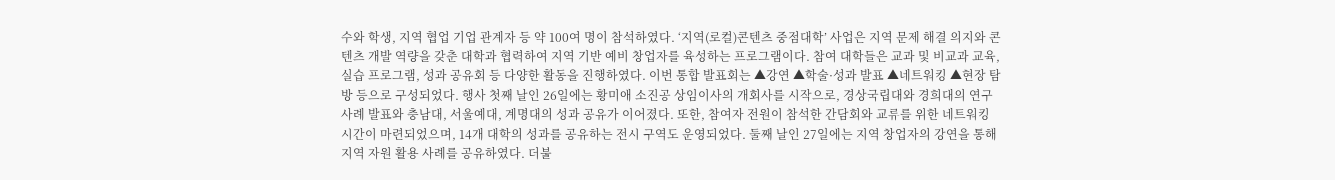수와 학생, 지역 협업 기업 관계자 등 약 100여 명이 참석하였다. ‘지역(로컬)콘텐츠 중점대학’ 사업은 지역 문제 해결 의지와 콘텐츠 개발 역량을 갖춘 대학과 협력하여 지역 기반 예비 창업자를 육성하는 프로그램이다. 참여 대학들은 교과 및 비교과 교육, 실습 프로그램, 성과 공유회 등 다양한 활동을 진행하였다. 이번 통합 발표회는 ▲강연 ▲학술·성과 발표 ▲네트워킹 ▲현장 탐방 등으로 구성되었다. 행사 첫째 날인 26일에는 황미애 소진공 상임이사의 개회사를 시작으로, 경상국립대와 경희대의 연구 사례 발표와 충남대, 서울예대, 계명대의 성과 공유가 이어졌다. 또한, 참여자 전원이 참석한 간담회와 교류를 위한 네트워킹 시간이 마련되었으며, 14개 대학의 성과를 공유하는 전시 구역도 운영되었다. 둘째 날인 27일에는 지역 창업자의 강연을 통해 지역 자원 활용 사례를 공유하였다. 더불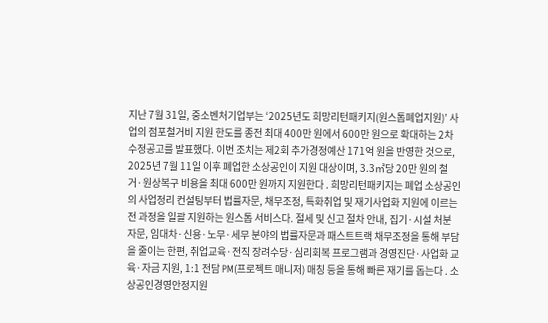지난 7월 31일, 중소벤처기업부는 ‘2025년도 희망리턴패키지(원스톱폐업지원)’ 사업의 점포철거비 지원 한도를 종전 최대 400만 원에서 600만 원으로 확대하는 2차 수정공고를 발표했다. 이번 조치는 제2회 추가경정예산 171억 원을 반영한 것으로, 2025년 7월 11일 이후 폐업한 소상공인이 지원 대상이며, 3.3㎡당 20만 원의 철거·원상복구 비용을 최대 600만 원까지 지원한다 . 희망리턴패키지는 폐업 소상공인의 사업정리 컨설팅부터 법률자문, 채무조정, 특화취업 및 재기사업화 지원에 이르는 전 과정을 일괄 지원하는 원스톱 서비스다. 절세 및 신고 절차 안내, 집기·시설 처분 자문, 임대차·신용·노무·세무 분야의 법률자문과 패스트트랙 채무조정을 통해 부담을 줄이는 한편, 취업교육·전직 장려수당·심리회복 프로그램과 경영진단·사업화 교육·자금 지원, 1:1 전담 PM(프로젝트 매니저) 매칭 등을 통해 빠른 재기를 돕는다 . 소상공인경영안정지원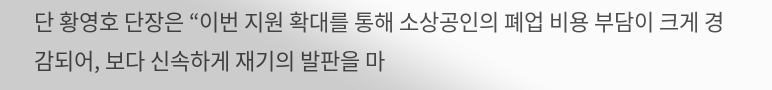단 황영호 단장은 “이번 지원 확대를 통해 소상공인의 폐업 비용 부담이 크게 경감되어, 보다 신속하게 재기의 발판을 마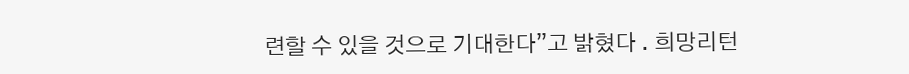련할 수 있을 것으로 기대한다”고 밝혔다 . 희망리턴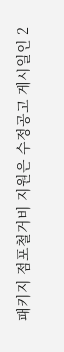패키지 점포철거비 지원은 수정공고 게시일인 2